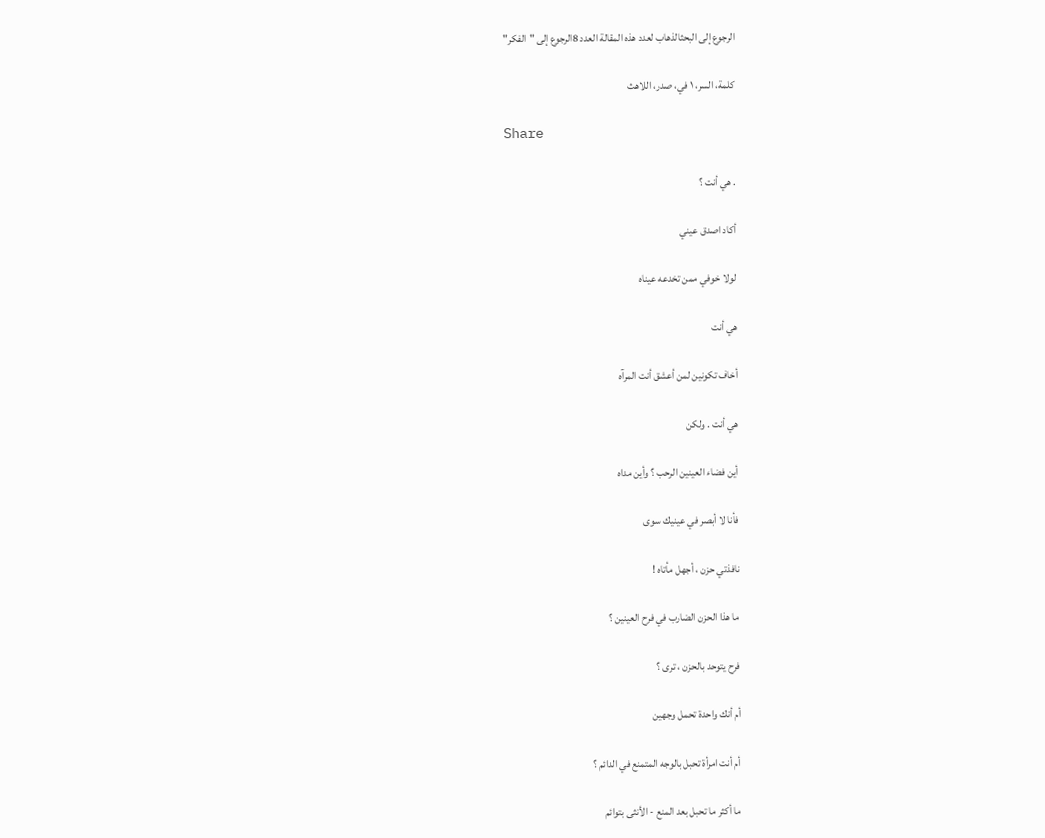الرجوع إلى البحثالذهاب لعدد هذه المقالة العدد 8الرجوع إلى "الفكر"

كلمة، السر، ١ في، صدر، اللاهث

Share

. هي أنت ؟

أكاد اصدق عيني

لولا خوفي ممن تخدعه عيناه

هي أنت

أخاف تكونين لمن أعشق أنت المرآه

هي أنت . ولكن

أين فضاء العينين الرحب ؟ وأين مداه

فأنا لا أبصر في عينيك سوى

نافذتي حزن ، أجهل مأتاه !

ما هذا الحزن الضارب في فرح العينين ؟

فرح يتوحد بالحزن ، ترى ؟

أم أنك واحدة تحمل وجهين

أم أنت امرأة تحبل بالوجه المتمنع في الدائم ؟

ما أكثر ما تحبل بعد المنع - الأنثى بتوائم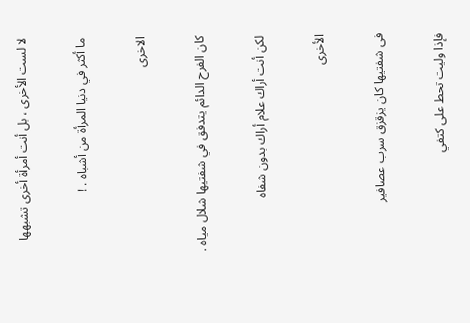لا لست الأخرى ، بل أنت أمرأة أخرى تشبهها

ما أكثر في دنيا المرأة من أشباه . !

الاخرى

كان الفرح الدائم يتدفق في شفتيها شلال مياه .

لكن أنت أراك علام أراك بدون شفاه

الأخرى

فى شفتيها كان يزقزق سرب عصافير

فإذا وليت تحط على كتفي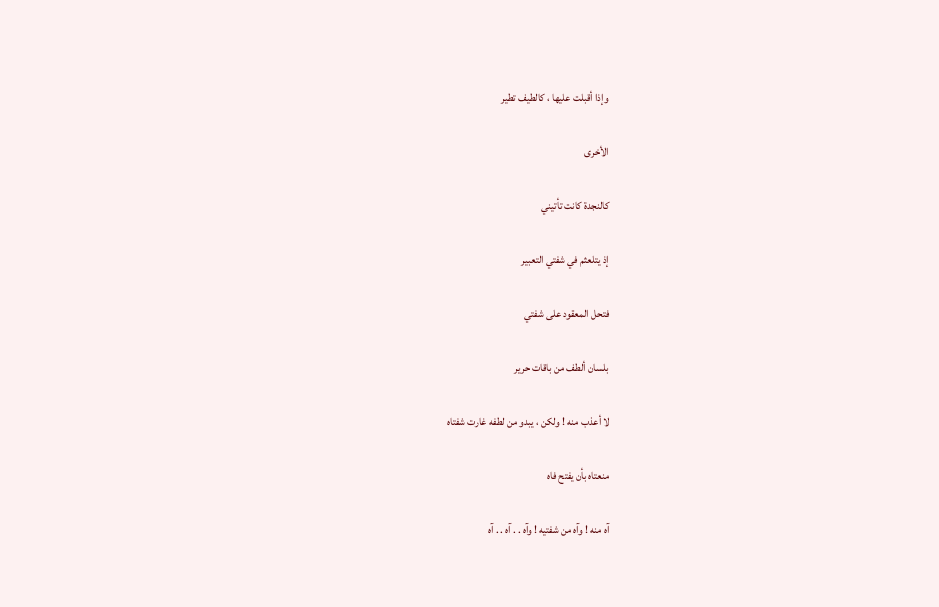وإذا أقبلت عليها ، كالطيف تطير

الأخرى

كالنجدة كانت تأتيني

إذ يتلعثم في شفتي التعبير

فتحل المعقود على شفتي

بلسان ألطف من باقات حرير

لا أعذب منه ! ولكن ، يبدو من لطفه غارت شفتاه

منعتاه بأن يفتح فاه

آه منه ! وآه من شفتيه ! وآه . . آه . . آه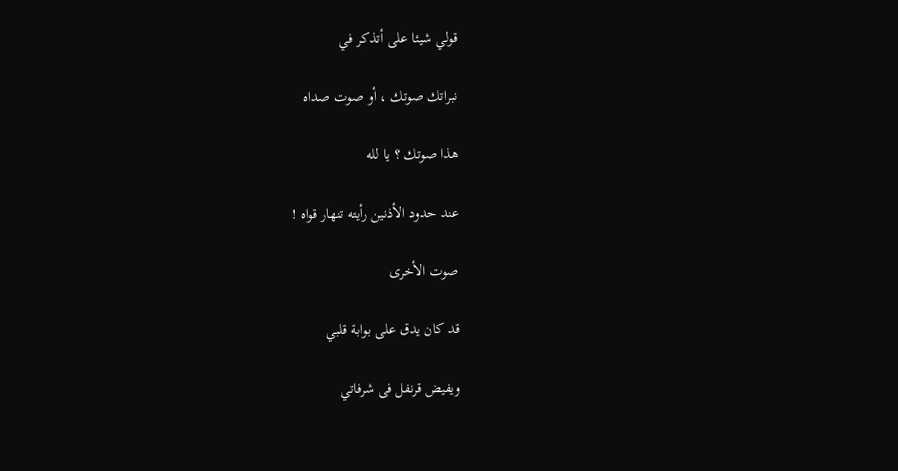قولي شيئا على أتذكر في

نبراتك صوتك ، أو صوت صداه

هذا صوتك ؟ يا لله

عند حدود الأذنين رأيته تنهار قواه !

صوت الأخرى

قد كان يدق على بوابة قلبي

ويفيض قرنفل فى شرفاتي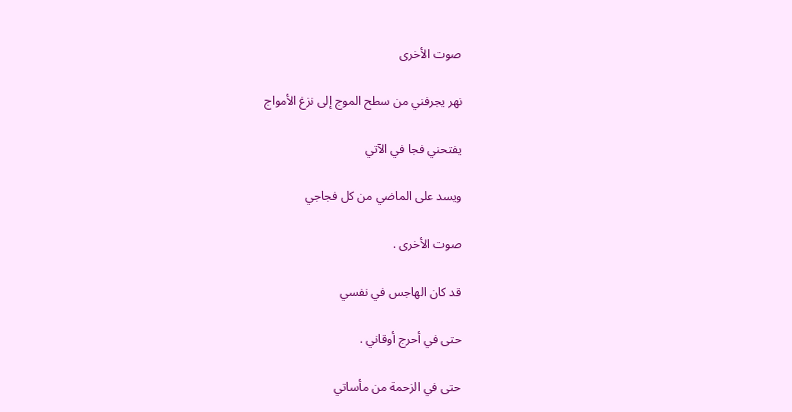صوت الأخرى

نهر يجرفني من سطح الموج إلى نزغ الأمواج

يفتحني فجا في الآتي

ويسد على الماضي من كل فجاجي

صوت الأخرى .

قد كان الهاجس في نفسي

حتى في أحرج أوقاني .

حتى في الزحمة من مأساتي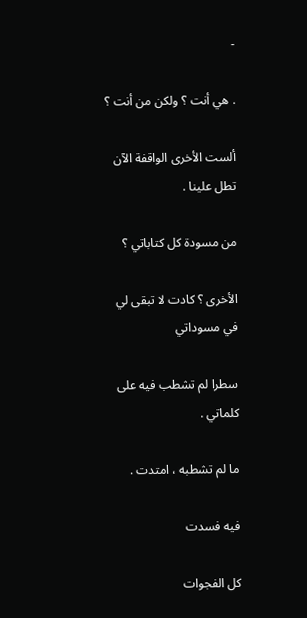-

. هي أنت ؟ ولكن من أنت ؟

ألست الأخرى الواقفة الآن تطل علينا .

من مسودة كل كتاباتي ؟

الأخرى ؟ كادت لا تبقى لي في مسوداتي

سطرا لم تشطب فيه على كلماتي .

ما لم تشطبه ، امتدت .

فيه فسدت

كل الفجوات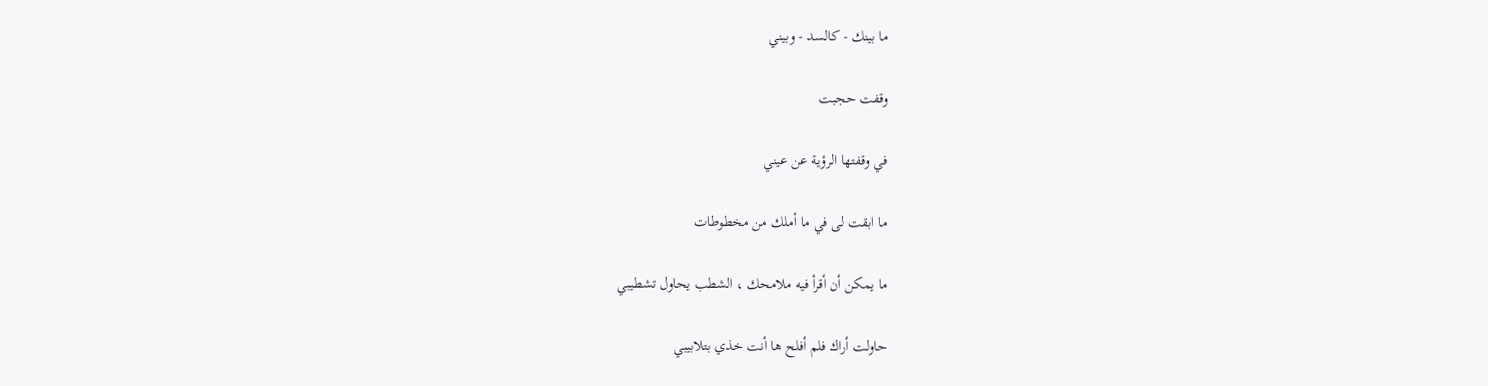ما بينك - كالسد - وبيني

وقفت حجبت

في وقفتها الرؤية عن عيني

ما ابقت لى في ما أملك من مخطوطات

ما يمكن أن أقرأ فيه ملامحك ، الشطب يحاول تشطيبي

حاولت أراك فلم أفلح ها أنت خذي بتلابيبي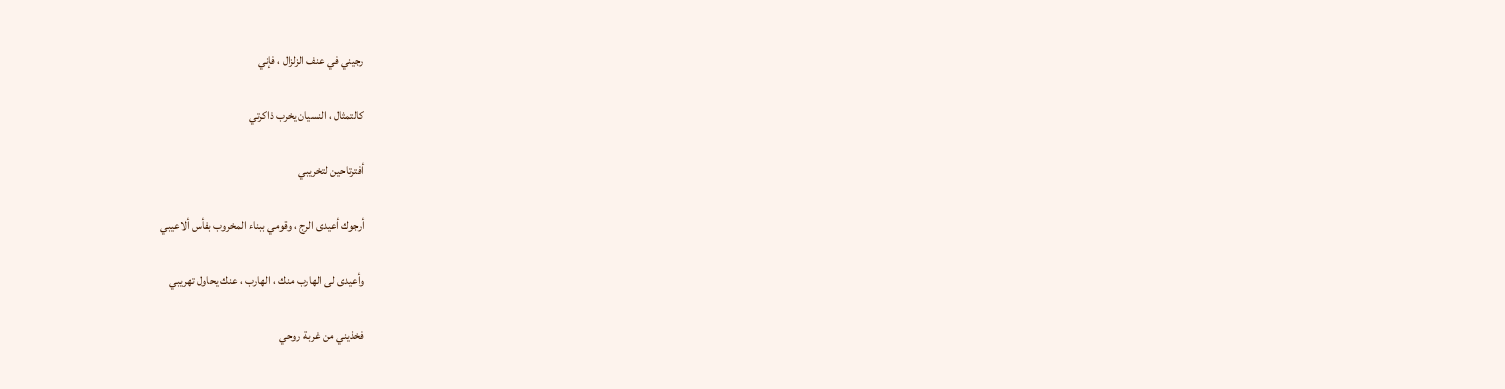رجيني في عنف الزلزال ، فإني

كالتمثال ، النسيان يخرب ذاكرتي

أفترتاحين لتخريبي

أرجوك أعيدى الرج ، وقومي ببناء المخروب بفأس ألاعيبي

وأعيدى لى الهارب منك ، الهارب ، عنك يحاول تهريبي

فخذيني من غربة روحي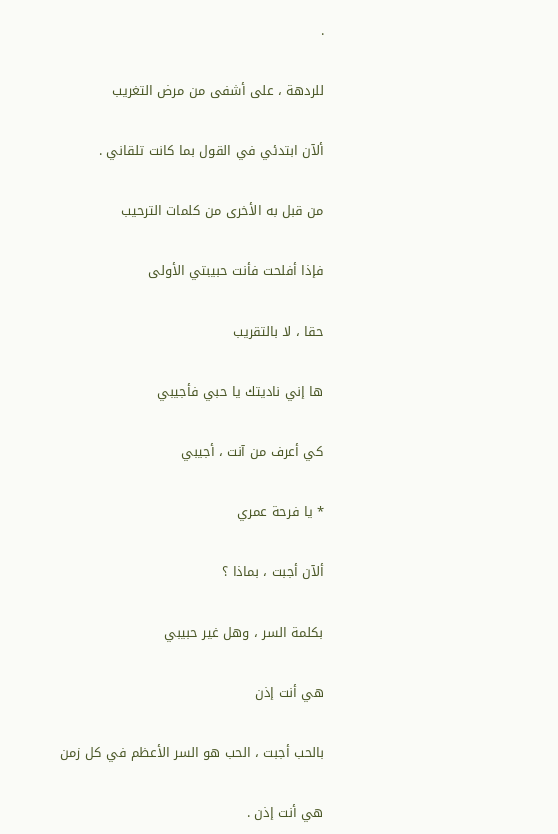.

للردهة ، على أشفى من مرض التغريب

ألآن ابتدئي في القول بما كانت تلقاني .

من قبل به الأخرى من كلمات الترحيب

فإذا أفلحت فأنت حبيبتي الأولى

حقا ، لا بالتقريب

ها إني ناديتك يا حبي فأجيبي

كي أعرف من آنت ، أجيبي

* يا فرحة عمري

ألآن أجبت ، بماذا ؟

بكلمة السر ، وهل غير حبيبي

هي أنت إذن

بالحب أجبت ، الحب هو السر الأعظم في كل زمن

هي أنت إذن .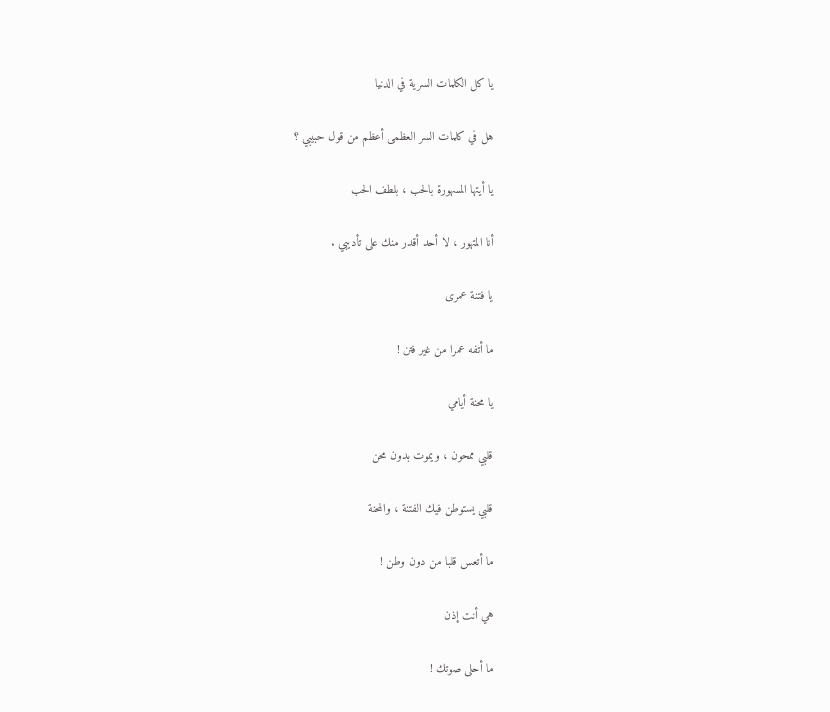يا كل الكلمات السرية في الدنيا

هل في كلمات السر العظمى أعظم من قول حبيبي ؟

يا أيتها المسهورة بالحب ، بلطف الحب

أنا المتهور ، لا أحد أقدر منك على تأديبي .

يا فتنة عمرى

ما أتفه عمرا من غير فتن !

يا محنة أيامي

قلبي ممحون ، ويموت بدون محن

قلبي يستوطن فيك الفتنة ، والمحنة

ما أتعس قلبا من دون وطن !

هي أنت إذن

ما أحلى صوتك !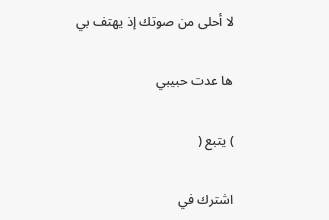لا أحلى من صوتك إذ يهتف بي

ها عدت حبيبي

) يتبع (

اشترك في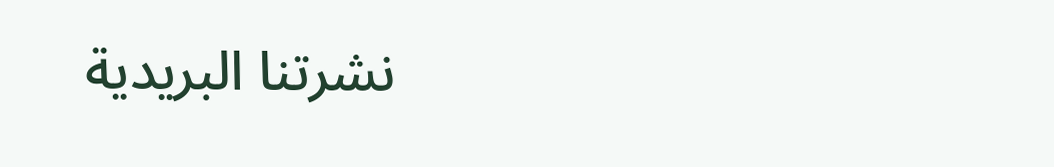نشرتنا البريدية